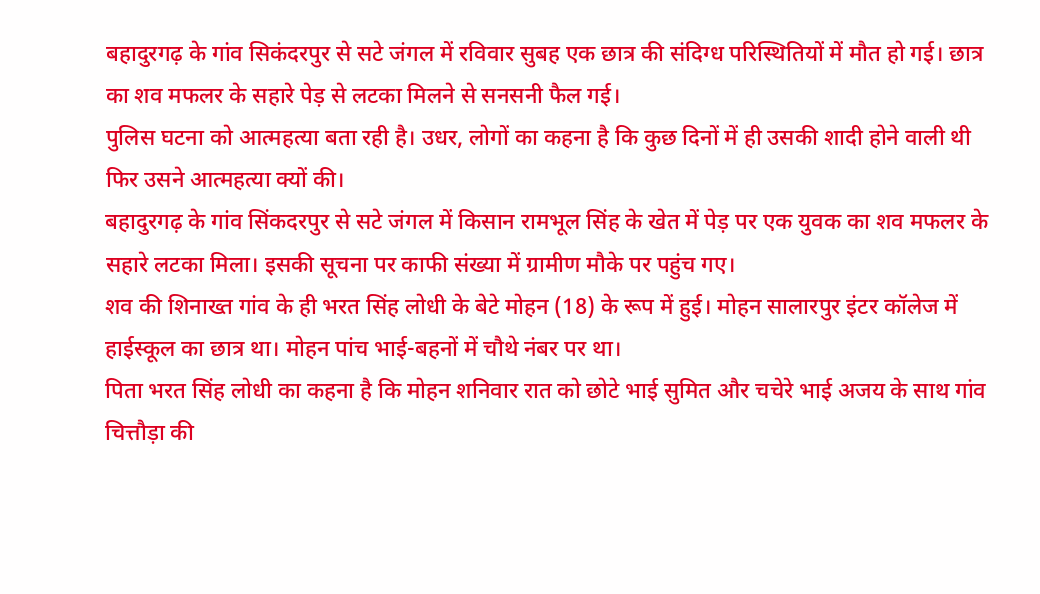बहादुरगढ़ के गांव सिकंदरपुर से सटे जंगल में रविवार सुबह एक छात्र की संदिग्ध परिस्थितियों में मौत हो गई। छात्र का शव मफलर के सहारे पेड़ से लटका मिलने से सनसनी फैल गई।
पुलिस घटना को आत्महत्या बता रही है। उधर, लोगों का कहना है कि कुछ दिनों में ही उसकी शादी होने वाली थी फिर उसने आत्महत्या क्यों की।
बहादुरगढ़ के गांव सिंकदरपुर से सटे जंगल में किसान रामभूल सिंह के खेत में पेड़ पर एक युवक का शव मफलर के सहारे लटका मिला। इसकी सूचना पर काफी संख्या में ग्रामीण मौके पर पहुंच गए।
शव की शिनाख्त गांव के ही भरत सिंह लोधी के बेटे मोहन (18) के रूप में हुई। मोहन सालारपुर इंटर कॉलेज में हाईस्कूल का छात्र था। मोहन पांच भाई-बहनों में चौथे नंबर पर था।
पिता भरत सिंह लोधी का कहना है कि मोहन शनिवार रात को छोटे भाई सुमित और चचेरे भाई अजय के साथ गांव चित्तौड़ा की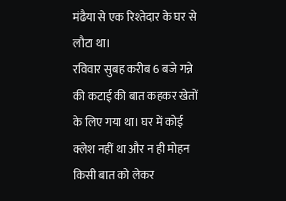मंढैया से एक रिश्तेदार के घर से लौटा था।
रविवार सुबह करीब 6 बजे गन्ने की कटाई की बात कहकर खेतों के लिए गया था। घर में कोई क्लेश नहीं था और न ही मोहन किसी बात को लेकर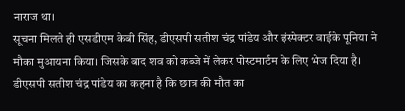नाराज था।
सूचना मिलते ही एसडीएम केबी सिंह, डीएसपी सतीश चंद्र पांडेय और इंस्पेक्टर वाईके पूनिया ने मौका मुआयना किया। जिसके बाद शव को कब्जे में लेकर पोस्टमार्टम के लिए भेज दिया है।
डीएसपी सतीश चंद्र पांडेय का कहना है कि छात्र की मौत का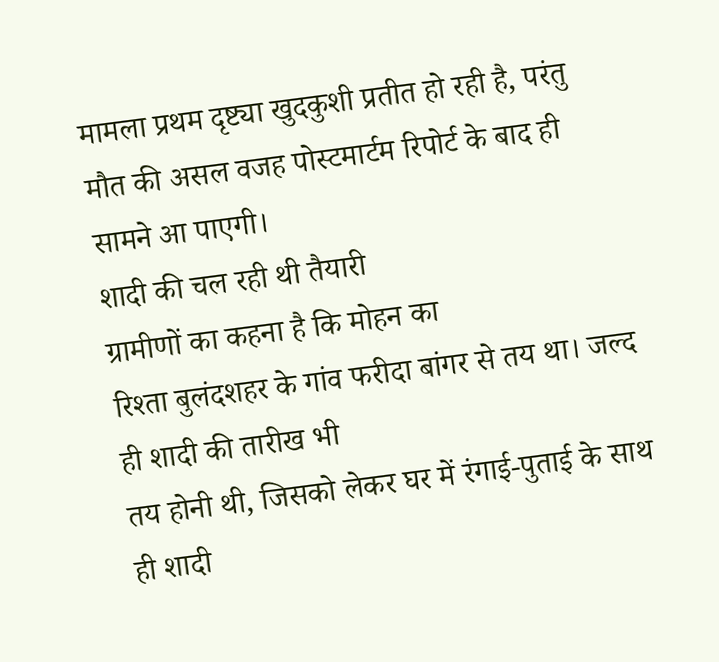मामला प्रथम दृष्ट्या खुदकुशी प्रतीत हो रही है, परंतु मौत की असल वजह पोस्टमार्टम रिपोर्ट के बाद ही सामने आ पाएगी।
शादी की चल रही थी तैयारी
ग्रामीणों का कहना है कि मोहन का
रिश्ता बुलंदशहर के गांव फरीदा बांगर से तय था। जल्द ही शादी की तारीख भी
तय होनी थी, जिसको लेकर घर में रंगाई-पुताई के साथ ही शादी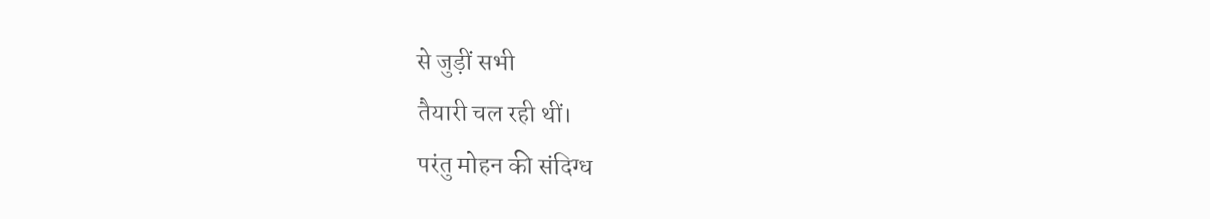से जुड़ीं सभी
तैयारी चल रही थीं।
परंतु मोहन की संदिग्ध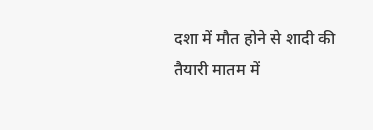दशा में मौत होने से शादी की
तैयारी मातम में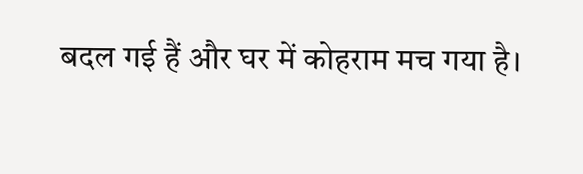बदल गई हैं और घर में कोहराम मच गया है।